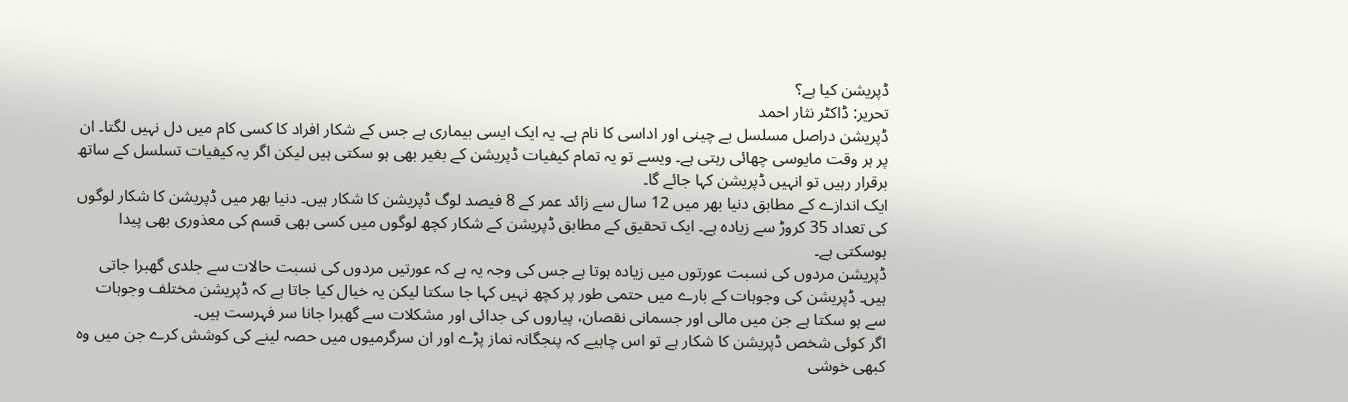ڈپریشن کیا ہے؟
تحریر: ڈاکٹر نثار احمد
ڈپریشن دراصل مسلسل بے چینی اور اداسی کا نام ہے۔ یہ ایک ایسی بیماری ہے جس کے شکار افراد کا کسی کام میں دل نہیں لگتا۔ ان پر ہر وقت مایوسی چھائی رہتی ہے۔ ویسے تو یہ تمام کیفیات ڈپریشن کے بغیر بھی ہو سکتی ہیں لیکن اگر یہ کیفیات تسلسل کے ساتھ برقرار رہیں تو انہیں ڈپریشن کہا جائے گا۔
ایک اندازے کے مطابق دنیا بھر میں 12 سال سے زائد عمر کے 8 فیصد لوگ ڈپریشن کا شکار ہیں۔ دنیا بھر میں ڈپریشن کا شکار لوگوں کی تعداد 35 کروڑ سے زیادہ ہے۔ ایک تحقیق کے مطابق ڈپریشن کے شکار کچھ لوگوں میں کسی بھی قسم کی معذوری بھی پیدا ہوسکتی ہے۔
ڈپریشن مردوں کی نسبت عورتوں میں زیادہ ہوتا ہے جس کی وجہ یہ ہے کہ عورتیں مردوں کی نسبت حالات سے جلدی گھبرا جاتی ہیں۔ ڈپریشن کی وجوہات کے بارے میں حتمی طور پر کچھ نہیں کہا جا سکتا لیکن یہ خیال کیا جاتا ہے کہ ڈپریشن مختلف وجوہات سے ہو سکتا ہے جن میں مالی اور جسمانی نقصان، پیاروں کی جدائی اور مشکلات سے گھبرا جانا سر فہرست ہیں۔
اگر کوئی شخص ڈپریشن کا شکار ہے تو اس چاہیے کہ پنجگانہ نماز پڑے اور ان سرگرمیوں میں حصہ لینے کی کوشش کرے جن میں وہ کبھی خوشی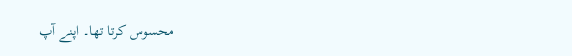محسوس کرتا تھا۔ اپنے آپ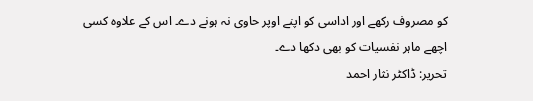کو مصروف رکھے اور اداسی کو اپنے اوپر حاوی نہ ہونے دے۔ اس کے علاوہ کسی اچھے ماہر نفسیات کو بھی دکھا دے۔
تحریر: ڈاکٹر نثار احمد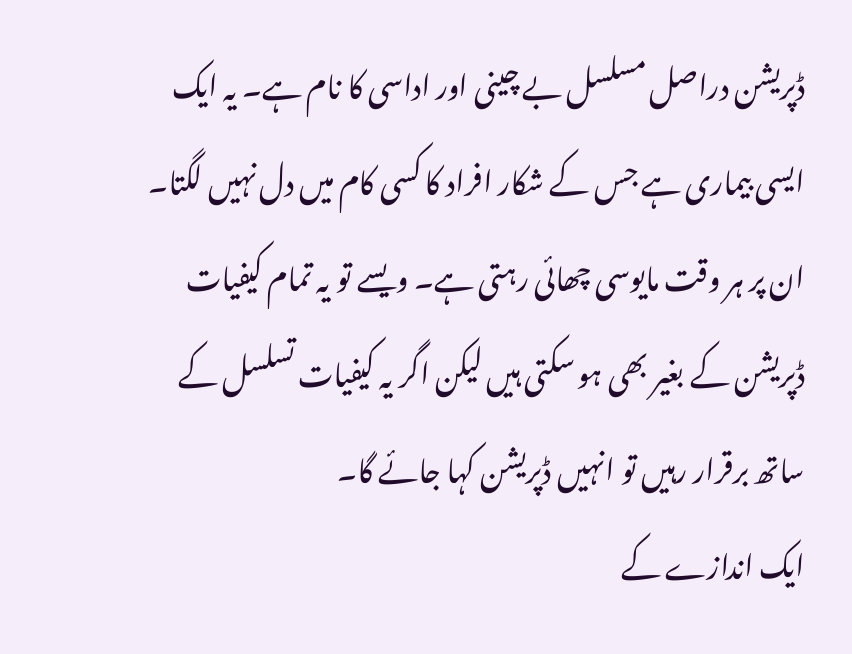ڈپریشن دراصل مسلسل بے چینی اور اداسی کا نام ہے۔ یہ ایک ایسی بیماری ہے جس کے شکار افراد کا کسی کام میں دل نہیں لگتا۔ ان پر ہر وقت مایوسی چھائی رہتی ہے۔ ویسے تو یہ تمام کیفیات ڈپریشن کے بغیر بھی ہو سکتی ہیں لیکن اگر یہ کیفیات تسلسل کے ساتھ برقرار رہیں تو انہیں ڈپریشن کہا جائے گا۔
ایک اندازے کے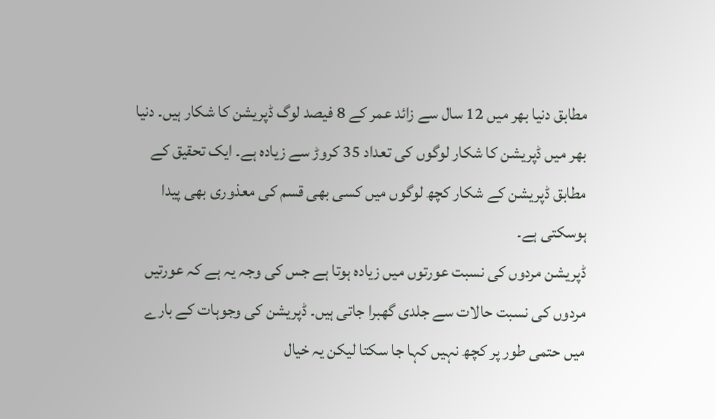مطابق دنیا بھر میں 12 سال سے زائد عمر کے 8 فیصد لوگ ڈپریشن کا شکار ہیں۔ دنیا بھر میں ڈپریشن کا شکار لوگوں کی تعداد 35 کروڑ سے زیادہ ہے۔ ایک تحقیق کے مطابق ڈپریشن کے شکار کچھ لوگوں میں کسی بھی قسم کی معذوری بھی پیدا ہوسکتی ہے۔
ڈپریشن مردوں کی نسبت عورتوں میں زیادہ ہوتا ہے جس کی وجہ یہ ہے کہ عورتیں مردوں کی نسبت حالات سے جلدی گھبرا جاتی ہیں۔ ڈپریشن کی وجوہات کے بارے میں حتمی طور پر کچھ نہیں کہا جا سکتا لیکن یہ خیال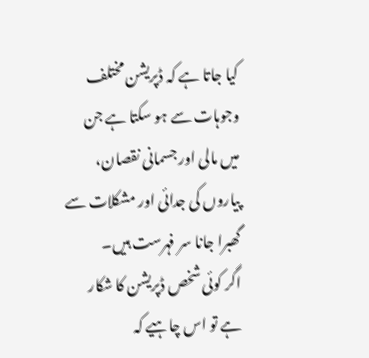کیا جاتا ہے کہ ڈپریشن مختلف وجوہات سے ہو سکتا ہے جن میں مالی اور جسمانی نقصان، پیاروں کی جدائی اور مشکلات سے گھبرا جانا سر فہرست ہیں۔
اگر کوئی شخص ڈپریشن کا شکار ہے تو اس چاہیے کہ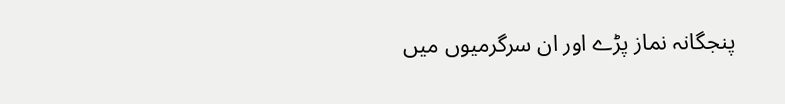پنجگانہ نماز پڑے اور ان سرگرمیوں میں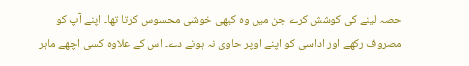حصہ لینے کی کوشش کرے جن میں وہ کبھی خوشی محسوس کرتا تھا۔ اپنے آپ کو مصروف رکھے اور اداسی کو اپنے اوپر حاوی نہ ہونے دے۔ اس کے علاوہ کسی اچھے ماہر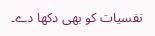نفسیات کو بھی دکھا دے۔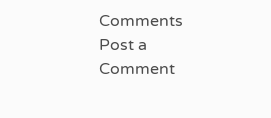Comments
Post a Comment